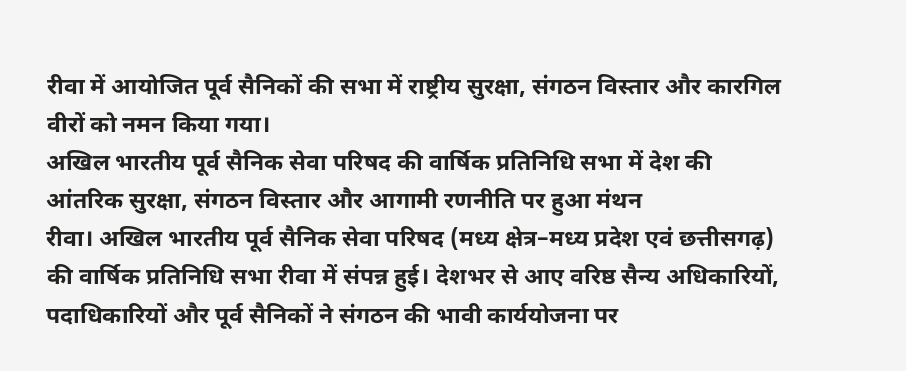रीवा में आयोजित पूर्व सैनिकों की सभा में राष्ट्रीय सुरक्षा, संगठन विस्तार और कारगिल वीरों को नमन किया गया।
अखिल भारतीय पूर्व सैनिक सेवा परिषद की वार्षिक प्रतिनिधि सभा में देश की आंतरिक सुरक्षा, संगठन विस्तार और आगामी रणनीति पर हुआ मंथन
रीवा। अखिल भारतीय पूर्व सैनिक सेवा परिषद (मध्य क्षेत्र–मध्य प्रदेश एवं छत्तीसगढ़) की वार्षिक प्रतिनिधि सभा रीवा में संपन्न हुई। देशभर से आए वरिष्ठ सैन्य अधिकारियों, पदाधिकारियों और पूर्व सैनिकों ने संगठन की भावी कार्ययोजना पर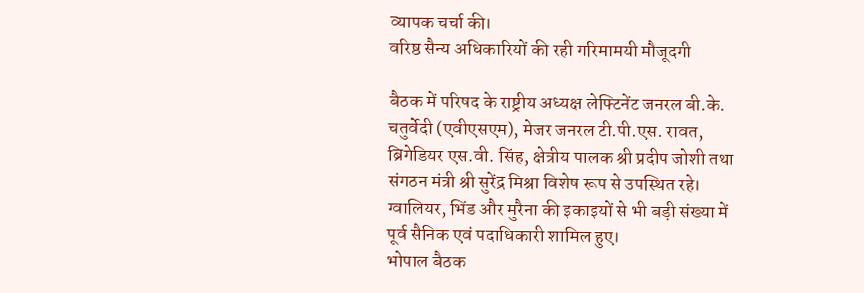व्यापक चर्चा की।
वरिष्ठ सैन्य अधिकारियों की रही गरिमामयी मौजूदगी

बैठक में परिषद के राष्ट्रीय अध्यक्ष लेफ्टिनेंट जनरल बी.के. चतुर्वेदी (एवीएसएम), मेजर जनरल टी.पी.एस. रावत, ब्रिगेडियर एस.वी. सिंह, क्षेत्रीय पालक श्री प्रदीप जोशी तथा संगठन मंत्री श्री सुरेंद्र मिश्रा विशेष रूप से उपस्थित रहे। ग्वालियर, भिंड और मुरैना की इकाइयों से भी बड़ी संख्या में पूर्व सैनिक एवं पदाधिकारी शामिल हुए।
भोपाल बैठक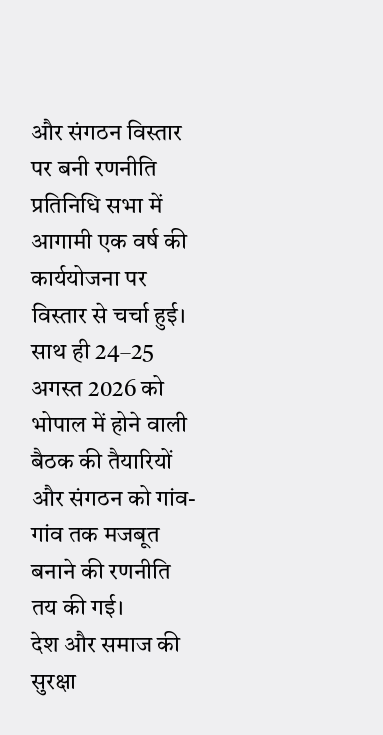और संगठन विस्तार पर बनी रणनीति
प्रतिनिधि सभा में आगामी एक वर्ष की कार्ययोजना पर विस्तार से चर्चा हुई। साथ ही 24–25 अगस्त 2026 को भोपाल में होने वाली बैठक की तैयारियों और संगठन को गांव-गांव तक मजबूत बनाने की रणनीति तय की गई।
देश और समाज की सुरक्षा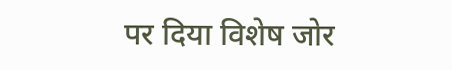पर दिया विशेष जोर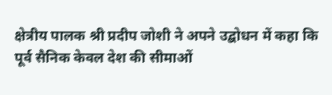क्षेत्रीय पालक श्री प्रदीप जोशी ने अपने उद्बोधन में कहा कि पूर्व सैनिक केवल देश की सीमाओं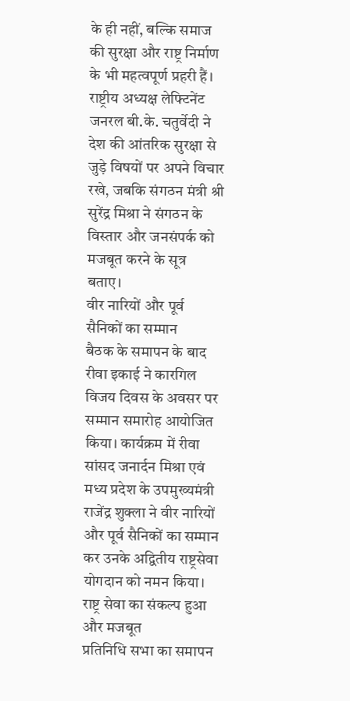के ही नहीं, बल्कि समाज की सुरक्षा और राष्ट्र निर्माण के भी महत्वपूर्ण प्रहरी हैं। राष्ट्रीय अध्यक्ष लेफ्टिनेंट जनरल बी.के. चतुर्वेदी ने देश की आंतरिक सुरक्षा से जुड़े विषयों पर अपने विचार रखे, जबकि संगठन मंत्री श्री सुरेंद्र मिश्रा ने संगठन के विस्तार और जनसंपर्क को मजबूत करने के सूत्र बताए।
वीर नारियों और पूर्व सैनिकों का सम्मान
बैठक के समापन के बाद रीवा इकाई ने कारगिल विजय दिवस के अवसर पर सम्मान समारोह आयोजित किया। कार्यक्रम में रीवा सांसद जनार्दन मिश्रा एवं मध्य प्रदेश के उपमुख्यमंत्री राजेंद्र शुक्ला ने वीर नारियों और पूर्व सैनिकों का सम्मान कर उनके अद्वितीय राष्ट्रसेवा योगदान को नमन किया।
राष्ट्र सेवा का संकल्प हुआ और मजबूत
प्रतिनिधि सभा का समापन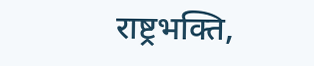राष्ट्रभक्ति,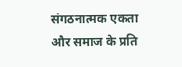संगठनात्मक एकता और समाज के प्रति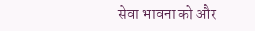सेवा भावना को और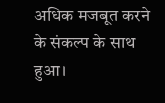अधिक मजबूत करने के संकल्प के साथ हुआ।